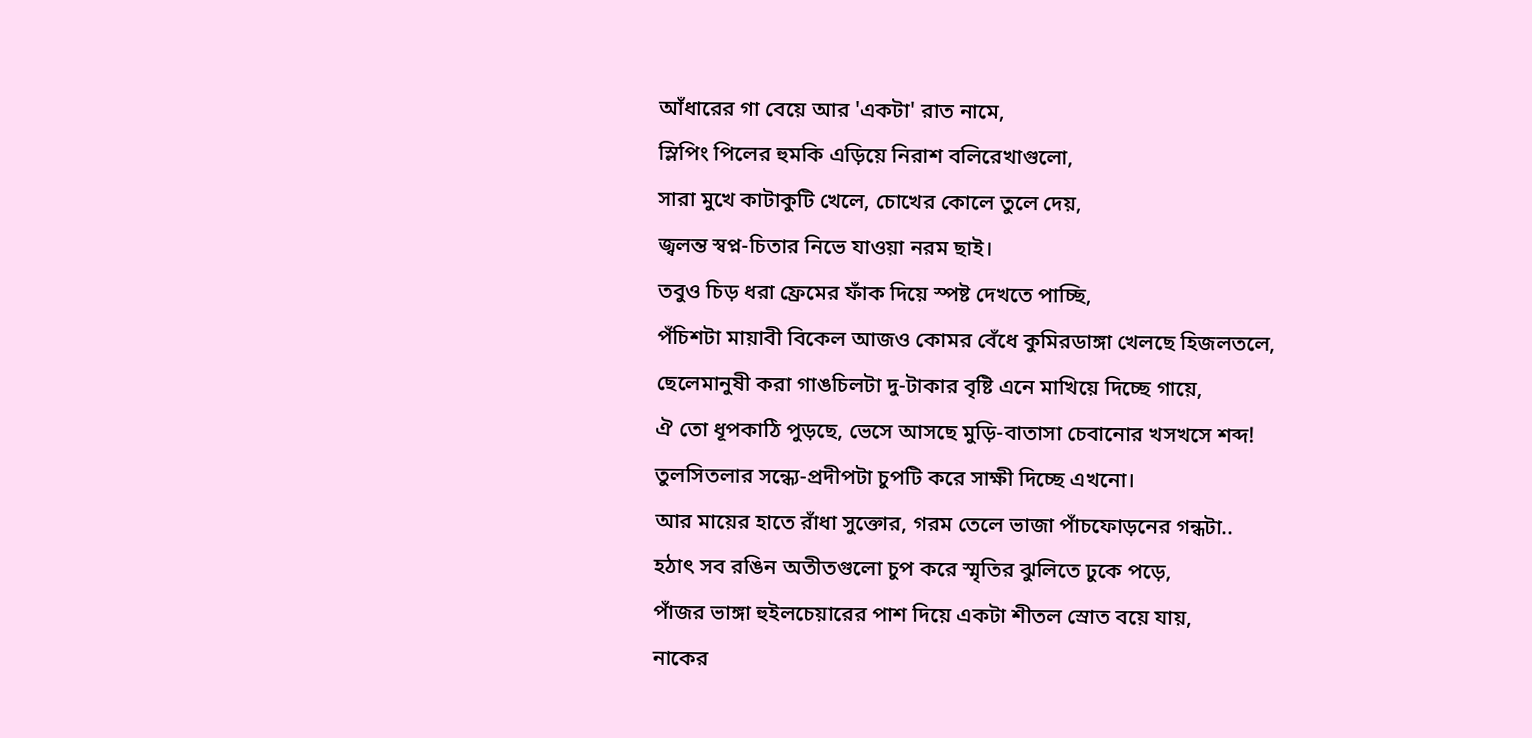আঁধারের গা বেয়ে আর 'একটা' রাত নামে,
স্লিপিং পিলের হুমকি এড়িয়ে নিরাশ বলিরেখাগুলো,
সারা মুখে কাটাকুটি খেলে, চোখের কোলে তুলে দেয়,
জ্বলন্ত স্বপ্ন-চিতার নিভে যাওয়া নরম ছাই।
তবুও চিড় ধরা ফ্রেমের ফাঁক দিয়ে স্পষ্ট দেখতে পাচ্ছি,
পঁচিশটা মায়াবী বিকেল আজও কোমর বেঁধে কুমিরডাঙ্গা খেলছে হিজলতলে,
ছেলেমানুষী করা গাঙচিলটা দু-টাকার বৃষ্টি এনে মাখিয়ে দিচ্ছে গায়ে,
ঐ তো ধূপকাঠি পুড়ছে, ভেসে আসছে মুড়ি-বাতাসা চেবানোর খসখসে শব্দ!
তুলসিতলার সন্ধ্যে-প্রদীপটা চুপটি করে সাক্ষী দিচ্ছে এখনো।
আর মায়ের হাতে রাঁধা সুক্তোর, গরম তেলে ভাজা পাঁচফোড়নের গন্ধটা..
হঠাৎ সব রঙিন অতীতগুলো চুপ করে স্মৃতির ঝুলিতে ঢুকে পড়ে,
পাঁজর ভাঙ্গা হুইলচেয়ারের পাশ দিয়ে একটা শীতল স্রোত বয়ে যায়,
নাকের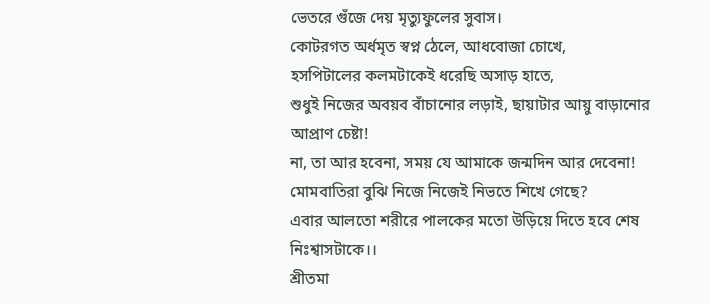ভেতরে গুঁজে দেয় মৃত্যুফুলের সুবাস।
কোটরগত অর্ধমৃত স্বপ্ন ঠেলে, আধবোজা চোখে,
হসপিটালের কলমটাকেই ধরেছি অসাড় হাতে,
শুধুই নিজের অবয়ব বাঁচানোর লড়াই, ছায়াটার আয়ু বাড়ানোর আপ্রাণ চেষ্টা!
না, তা আর হবেনা, সময় যে আমাকে জন্মদিন আর দেবেনা!
মোমবাতিরা বুঝি নিজে নিজেই নিভতে শিখে গেছে?
এবার আলতো শরীরে পালকের মতো উড়িয়ে দিতে হবে শেষ নিঃশ্বাসটাকে।।
শ্রীতমা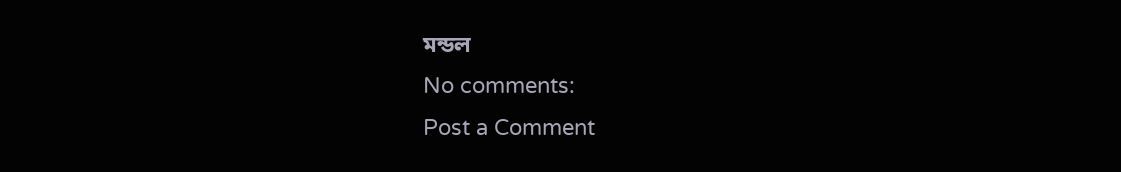মন্ডল
No comments:
Post a Comment